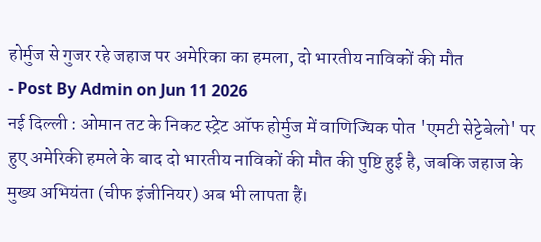होर्मुज से गुजर रहे जहाज पर अमेरिका का हमला, दो भारतीय नाविकों की मौत
- Post By Admin on Jun 11 2026
नई दिल्ली : ओमान तट के निकट स्ट्रेट ऑफ होर्मुज में वाणिज्यिक पोत 'एमटी सेट्टेबेलो' पर हुए अमेरिकी हमले के बाद दो भारतीय नाविकों की मौत की पुष्टि हुई है, जबकि जहाज के मुख्य अभियंता (चीफ इंजीनियर) अब भी लापता हैं।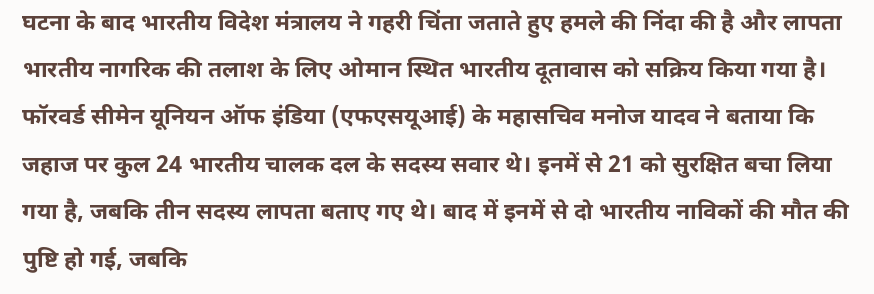घटना के बाद भारतीय विदेश मंत्रालय ने गहरी चिंता जताते हुए हमले की निंदा की है और लापता भारतीय नागरिक की तलाश के लिए ओमान स्थित भारतीय दूतावास को सक्रिय किया गया है।
फॉरवर्ड सीमेन यूनियन ऑफ इंडिया (एफएसयूआई) के महासचिव मनोज यादव ने बताया कि जहाज पर कुल 24 भारतीय चालक दल के सदस्य सवार थे। इनमें से 21 को सुरक्षित बचा लिया गया है, जबकि तीन सदस्य लापता बताए गए थे। बाद में इनमें से दो भारतीय नाविकों की मौत की पुष्टि हो गई, जबकि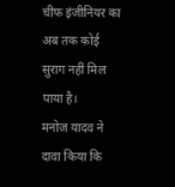चीफ इंजीनियर का अब तक कोई सुराग नहीं मिल पाया है।
मनोज यादव ने दावा किया कि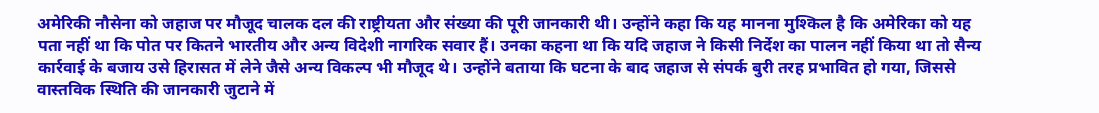अमेरिकी नौसेना को जहाज पर मौजूद चालक दल की राष्ट्रीयता और संख्या की पूरी जानकारी थी। उन्होंने कहा कि यह मानना मुश्किल है कि अमेरिका को यह पता नहीं था कि पोत पर कितने भारतीय और अन्य विदेशी नागरिक सवार हैं। उनका कहना था कि यदि जहाज ने किसी निर्देश का पालन नहीं किया था तो सैन्य कार्रवाई के बजाय उसे हिरासत में लेने जैसे अन्य विकल्प भी मौजूद थे। उन्होंने बताया कि घटना के बाद जहाज से संपर्क बुरी तरह प्रभावित हो गया, जिससे वास्तविक स्थिति की जानकारी जुटाने में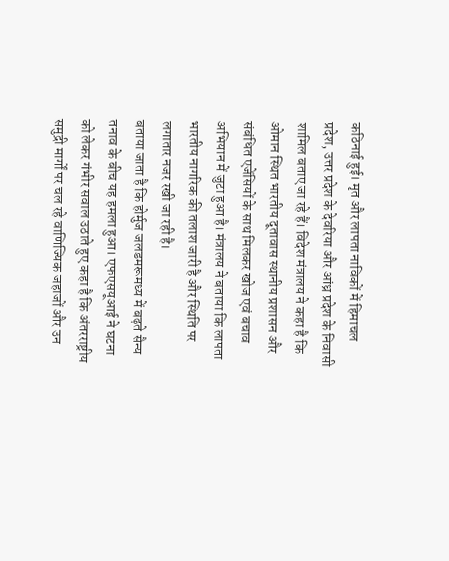कठिनाई हुई। मृत और लापता नाविकों में हिमाचल प्रदेश, उत्तर प्रदेश के देवरिया और आंध्र प्रदेश के निवासी शामिल बताए जा रहे हैं। विदेश मंत्रालय ने कहा है कि ओमान स्थित भारतीय दूतावास स्थानीय प्रशासन और संबंधित एजेंसियों के साथ मिलकर खोज एवं बचाव अभियान में जुटा हुआ है। मंत्रालय ने बताया कि लापता भारतीय नागरिक की तलाश जारी है और स्थिति पर लगातार नजर रखी जा रही है।
बताया जाता है कि होर्मुज जलडमरूमध्य में बढ़ते सैन्य तनाव के बीच यह हमला हुआ। एफएसयूआई ने घटना को लेकर गंभीर सवाल उठाते हुए कहा है कि अंतरराष्ट्रीय समुद्री मार्गों पर चल रहे वाणिज्यिक जहाजों और उन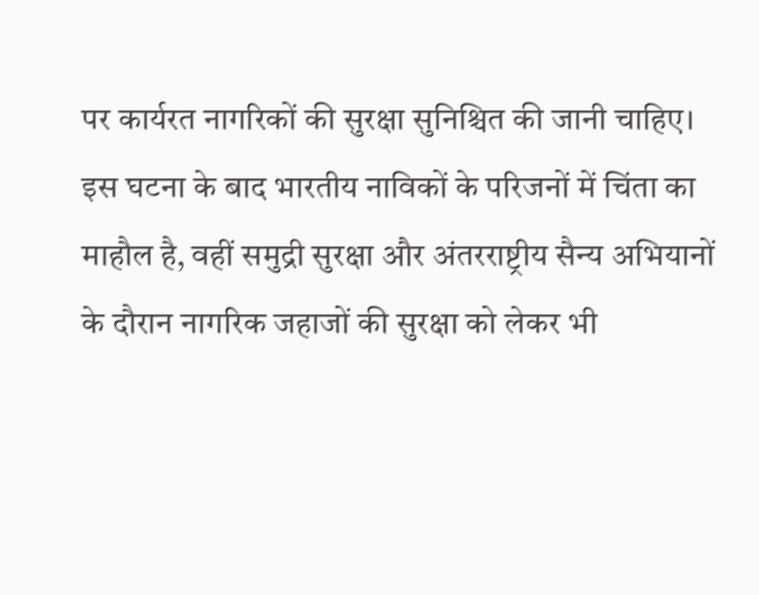पर कार्यरत नागरिकों की सुरक्षा सुनिश्चित की जानी चाहिए। इस घटना के बाद भारतीय नाविकों के परिजनों में चिंता का माहौल है, वहीं समुद्री सुरक्षा और अंतरराष्ट्रीय सैन्य अभियानों के दौरान नागरिक जहाजों की सुरक्षा को लेकर भी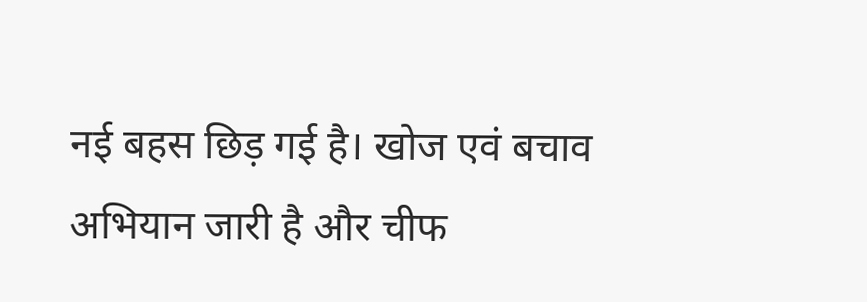नई बहस छिड़ गई है। खोज एवं बचाव अभियान जारी है और चीफ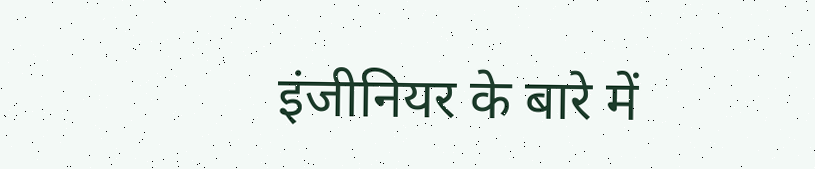इंजीनियर के बारे में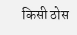किसी ठोस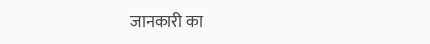जानकारी का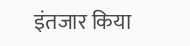इंतजार किया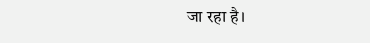जा रहा है।